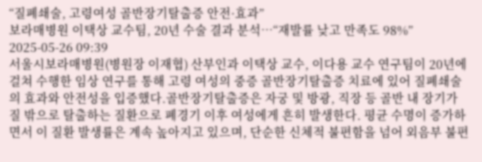“질폐쇄술, 고령여성 골반장기탈출증 안전·효과”
보라매병원 이택상 교수팀, 20년 수술 결과 분석…“재발률 낮고 만족도 98%” 2025-05-26 09:39
서울시보라매병원(병원장 이재협) 산부인과 이택상 교수, 이다용 교수 연구팀이 20년에 걸쳐 수행한 임상 연구를 통해 고령 여성의 중증 골반장기탈출증 치료에 있어 질폐쇄술의 효과와 안전성을 입증했다.골반장기탈출증은 자궁 및 방광, 직장 등 골반 내 장기가 질 밖으로 탈출하는 질환으로 폐경기 이후 여성에게 흔히 발생한다. 평균 수명이 증가하면서 이 질환 발생률은 계속 높아지고 있으며, 단순한 신체적 불편함을 넘어 외음부 불편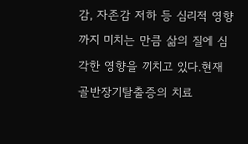감, 자존감 저하 등 심리적 영향까지 미치는 만큼 삶의 질에 심각한 영향을 끼치고 있다.현재 골반장기탈출증의 치료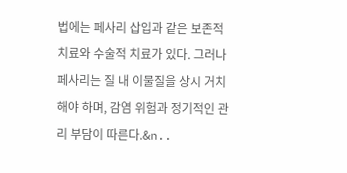법에는 페사리 삽입과 같은 보존적 치료와 수술적 치료가 있다. 그러나 페사리는 질 내 이물질을 상시 거치해야 하며, 감염 위험과 정기적인 관리 부담이 따른다.&n..